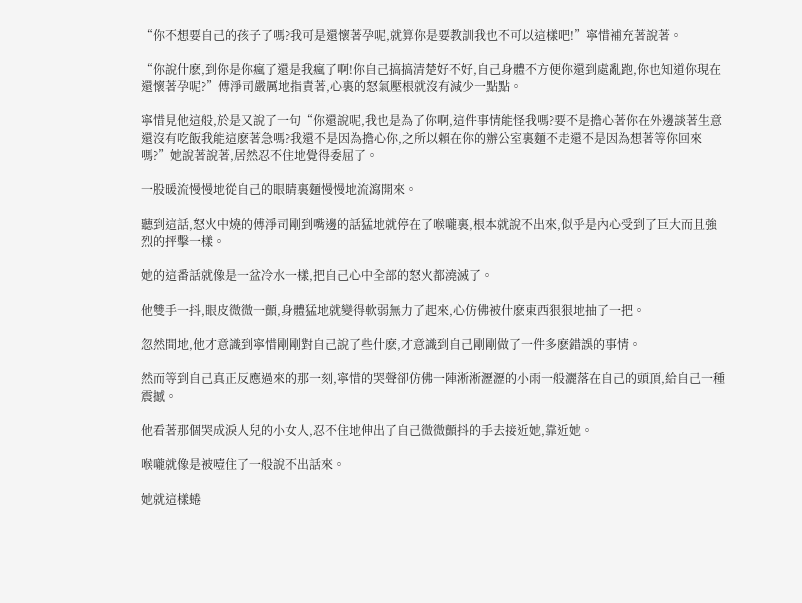“你不想要自己的孩子了嗎?我可是還懷著孕呢,就算你是要教訓我也不可以這樣吧!”寧惜補充著說著。

“你說什麽,到你是你瘋了還是我瘋了啊!你自己搞搞清楚好不好,自己身體不方便你還到處亂跑,你也知道你現在還懷著孕呢?”傅淨司嚴厲地指責著,心裏的怒氣壓根就沒有減少一點點。

寧惜見他這般,於是又說了一句“你還說呢,我也是為了你啊,這件事情能怪我嗎?要不是擔心著你在外邊談著生意還沒有吃飯我能這麽著急嗎?我還不是因為擔心你,之所以賴在你的辦公室裏麵不走還不是因為想著等你回來嗎?”她說著說著,居然忍不住地覺得委屈了。

一股暖流慢慢地從自己的眼睛裏麵慢慢地流瀉開來。

聽到這話,怒火中燒的傅淨司剛到嘴邊的話猛地就停在了喉嚨裏,根本就說不出來,似乎是內心受到了巨大而且強烈的抨擊一樣。

她的這番話就像是一盆冷水一樣,把自己心中全部的怒火都澆滅了。

他雙手一抖,眼皮微微一顫,身體猛地就變得軟弱無力了起來,心仿佛被什麽東西狠狠地抽了一把。

忽然間地,他才意識到寧惜剛剛對自己說了些什麽,才意識到自己剛剛做了一件多麽錯誤的事情。

然而等到自己真正反應過來的那一刻,寧惜的哭聲卻仿佛一陣淅淅瀝瀝的小雨一般灑落在自己的頭頂,給自己一種震撼。

他看著那個哭成淚人兒的小女人,忍不住地伸出了自己微微顫抖的手去接近她,靠近她。

喉嚨就像是被噎住了一般說不出話來。

她就這樣蜷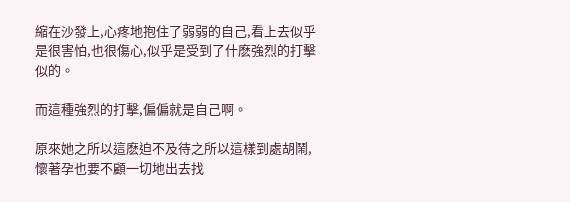縮在沙發上,心疼地抱住了弱弱的自己,看上去似乎是很害怕,也很傷心,似乎是受到了什麽強烈的打擊似的。

而這種強烈的打擊,偏偏就是自己啊。

原來她之所以這麽迫不及待之所以這樣到處胡鬧,懷著孕也要不顧一切地出去找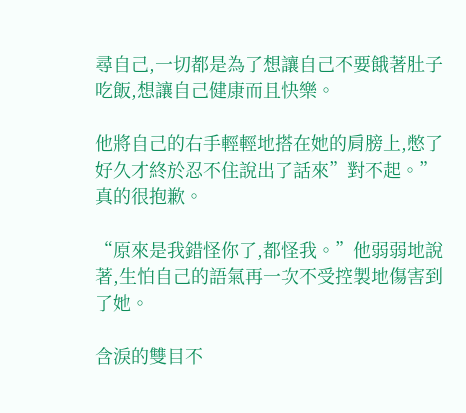尋自己,一切都是為了想讓自己不要餓著肚子吃飯,想讓自己健康而且快樂。

他將自己的右手輕輕地搭在她的肩膀上,憋了好久才終於忍不住說出了話來”對不起。”真的很抱歉。

“原來是我錯怪你了,都怪我。”他弱弱地說著,生怕自己的語氣再一次不受控製地傷害到了她。

含淚的雙目不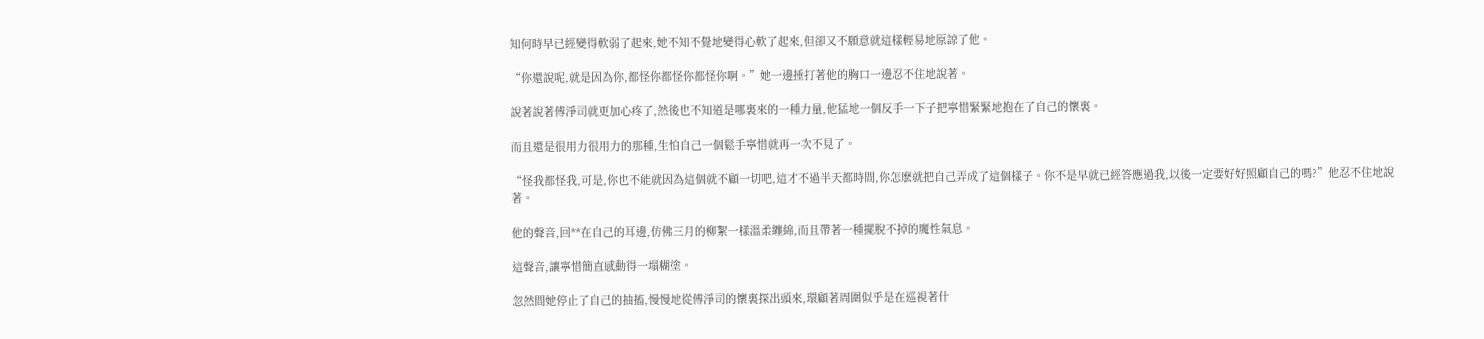知何時早已經變得軟弱了起來,她不知不覺地變得心軟了起來,但卻又不願意就這樣輕易地原諒了他。

“你還說呢,就是因為你,都怪你都怪你都怪你啊。”她一邊捶打著他的胸口一邊忍不住地說著。

說著說著傅淨司就更加心疼了,然後也不知道是哪裏來的一種力量,他猛地一個反手一下子把寧惜緊緊地抱在了自己的懷裏。

而且還是很用力很用力的那種,生怕自己一個鬆手寧惜就再一次不見了。

“怪我都怪我,可是,你也不能就因為這個就不顧一切吧,這才不過半天都時間,你怎麽就把自己弄成了這個樣子。你不是早就已經答應過我,以後一定要好好照顧自己的嗎?”他忍不住地說著。

他的聲音,回**在自己的耳邊,仿佛三月的柳絮一樣溫柔纏綿,而且帶著一種擺脫不掉的魔性氣息。

這聲音,讓寧惜簡直感動得一塌糊塗。

忽然間她停止了自己的抽搐,慢慢地從傅淨司的懷裏探出頭來,環顧著周圍似乎是在巡視著什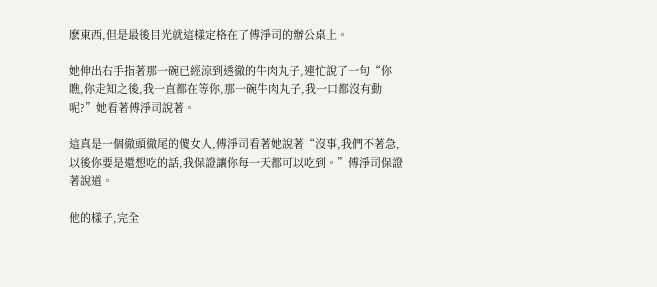麽東西,但是最後目光就這樣定格在了傅淨司的辦公桌上。

她伸出右手指著那一碗已經涼到透徹的牛肉丸子,連忙說了一句“你瞧,你走知之後,我一直都在等你,那一碗牛肉丸子,我一口都沒有動呢?”她看著傅淨司說著。

這真是一個徹頭徹尾的傻女人,傅淨司看著她說著“沒事,我們不著急,以後你要是還想吃的話,我保證讓你每一天都可以吃到。”傅淨司保證著說道。

他的樣子,完全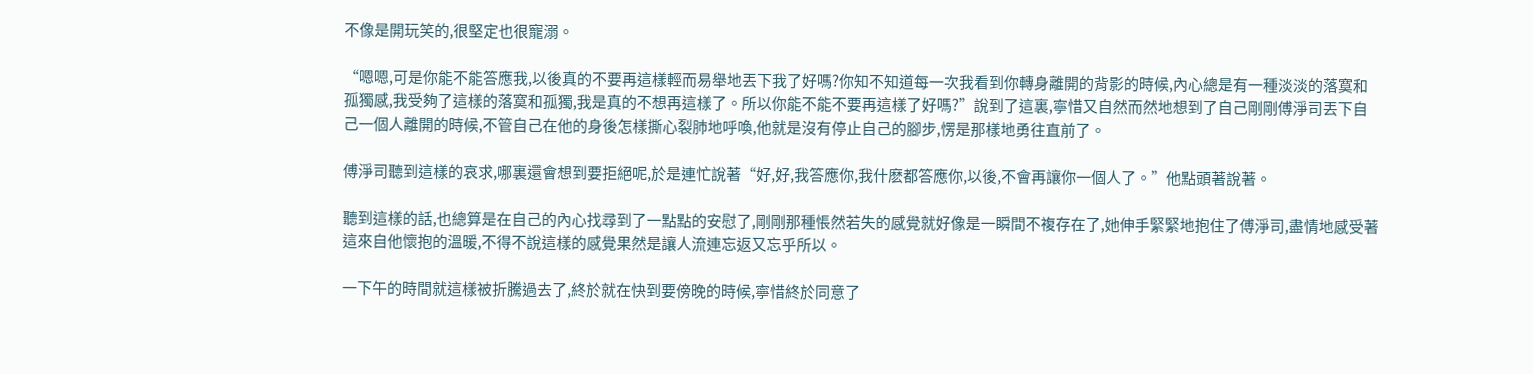不像是開玩笑的,很堅定也很寵溺。

“嗯嗯,可是你能不能答應我,以後真的不要再這樣輕而易舉地丟下我了好嗎?你知不知道每一次我看到你轉身離開的背影的時候,內心總是有一種淡淡的落寞和孤獨感,我受夠了這樣的落寞和孤獨,我是真的不想再這樣了。所以你能不能不要再這樣了好嗎?”說到了這裏,寧惜又自然而然地想到了自己剛剛傅淨司丟下自己一個人離開的時候,不管自己在他的身後怎樣撕心裂肺地呼喚,他就是沒有停止自己的腳步,愣是那樣地勇往直前了。

傅淨司聽到這樣的哀求,哪裏還會想到要拒絕呢,於是連忙說著“好,好,我答應你,我什麽都答應你,以後,不會再讓你一個人了。”他點頭著說著。

聽到這樣的話,也總算是在自己的內心找尋到了一點點的安慰了,剛剛那種悵然若失的感覺就好像是一瞬間不複存在了,她伸手緊緊地抱住了傅淨司,盡情地感受著這來自他懷抱的溫暖,不得不說這樣的感覺果然是讓人流連忘返又忘乎所以。

一下午的時間就這樣被折騰過去了,終於就在快到要傍晚的時候,寧惜終於同意了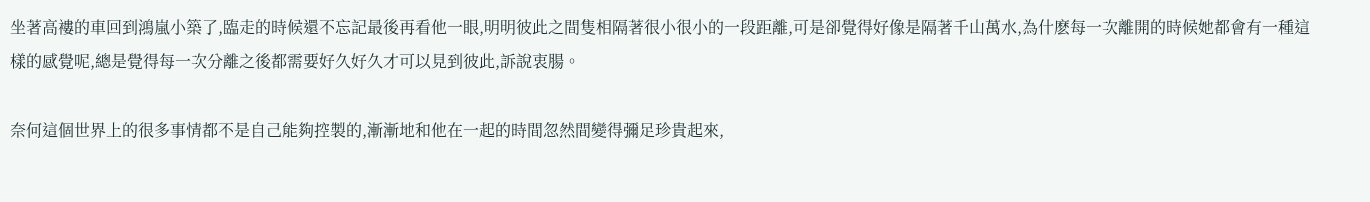坐著高褸的車回到鴻嵐小築了,臨走的時候還不忘記最後再看他一眼,明明彼此之間隻相隔著很小很小的一段距離,可是卻覺得好像是隔著千山萬水,為什麽每一次離開的時候她都會有一種這樣的感覺呢,總是覺得每一次分離之後都需要好久好久才可以見到彼此,訴說衷腸。

奈何這個世界上的很多事情都不是自己能夠控製的,漸漸地和他在一起的時間忽然間變得彌足珍貴起來,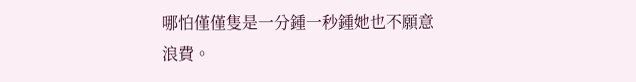哪怕僅僅隻是一分鍾一秒鍾她也不願意浪費。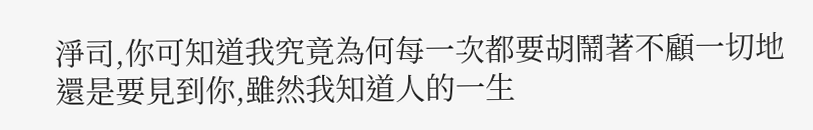淨司,你可知道我究竟為何每一次都要胡鬧著不顧一切地還是要見到你,雖然我知道人的一生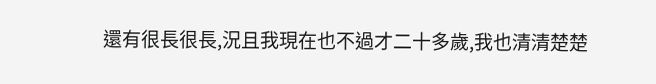還有很長很長,況且我現在也不過才二十多歲,我也清清楚楚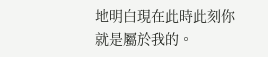地明白現在此時此刻你就是屬於我的。